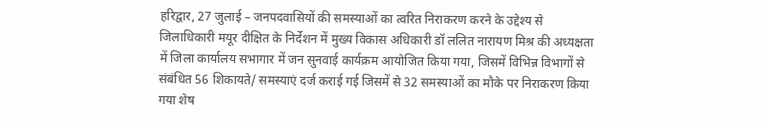हरिद्वार, 27 जुलाई – जनपदवासियों की समस्याओं का त्वरित निराकरण करने के उद्देश्य से जिलाधिकारी मयूर दीक्षित के निर्देशन में मुख्य विकास अधिकारी डॉ ललित नारायण मिश्र की अध्यक्षता में जिला कार्यालय सभागार में जन सुनवाई कार्यक्रम आयोजित किया गया, जिसमें विभिन्न विभागों से संबंधित 56 शिकायते/ समस्याएं दर्ज कराई गई जिसमें से 32 समस्याओं का मौके पर निराकरण किया गया शेष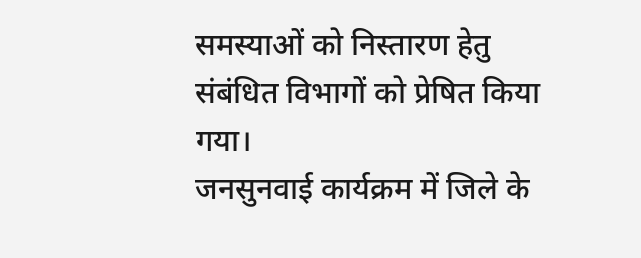समस्याओं को निस्तारण हेतु संबंधित विभागों को प्रेषित किया गया।
जनसुनवाई कार्यक्रम में जिले के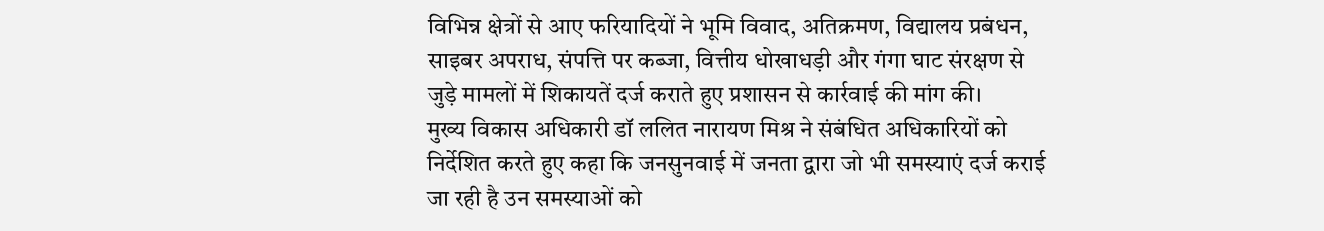विभिन्न क्षेत्रों से आए फरियादियों ने भूमि विवाद, अतिक्रमण, विद्यालय प्रबंधन, साइबर अपराध, संपत्ति पर कब्जा, वित्तीय धोखाधड़ी और गंगा घाट संरक्षण से जुड़े मामलों में शिकायतें दर्ज कराते हुए प्रशासन से कार्रवाई की मांग की।
मुख्य विकास अधिकारी डॉ ललित नारायण मिश्र ने संबंधित अधिकारियों को निर्देशित करते हुए कहा कि जनसुनवाई में जनता द्वारा जो भी समस्याएं दर्ज कराई जा रही है उन समस्याओं को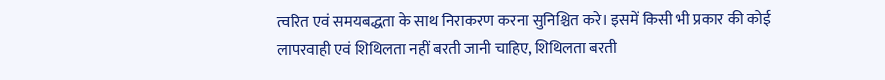त्वरित एवं समयबद्धता के साथ निराकरण करना सुनिश्चित करे। इसमें किसी भी प्रकार की कोई लापरवाही एवं शिथिलता नहीं बरती जानी चाहिए, शिथिलता बरती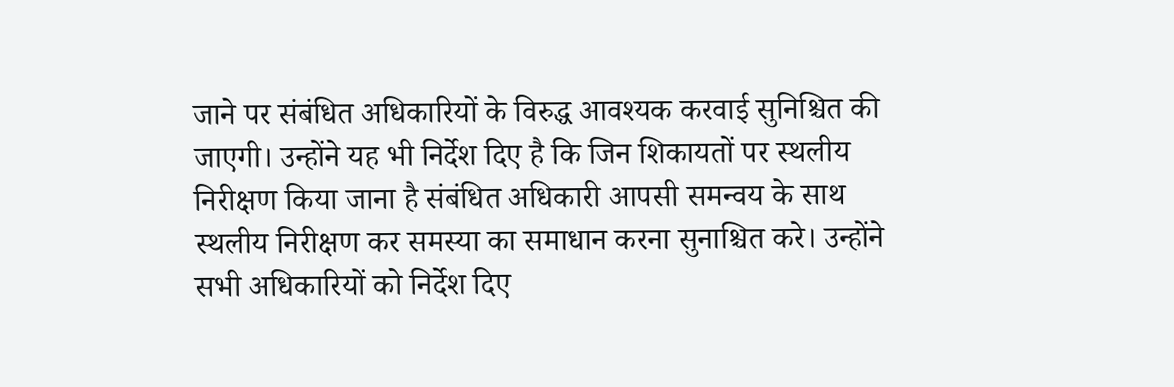जाने पर संबंधित अधिकारियों के विरुद्ध आवश्यक करवाई सुनिश्चित की जाएगी। उन्होंने यह भी निर्देश दिए है कि जिन शिकायतों पर स्थलीय निरीक्षण किया जाना है संबंधित अधिकारी आपसी समन्वय के साथ स्थलीय निरीक्षण कर समस्या का समाधान करना सुनाश्चित करे। उन्होंने सभी अधिकारियों को निर्देश दिए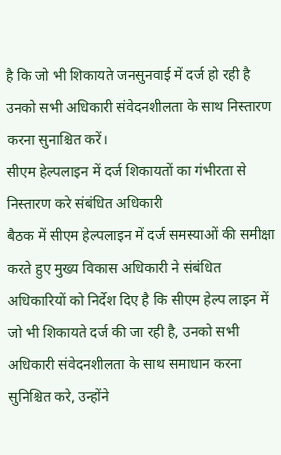है कि जो भी शिकायते जनसुनवाई में दर्ज हो रही है उनको सभी अधिकारी संवेदनशीलता के साथ निस्तारण करना सुनाश्चित करें।
सीएम हेल्पलाइन में दर्ज शिकायतों का गंभीरता से निस्तारण करे संबंधित अधिकारी
बैठक में सीएम हेल्पलाइन में दर्ज समस्याओं की समीक्षा करते हुए मुख्य विकास अधिकारी ने संबंधित अधिकारियों को निर्देश दिए है कि सीएम हेल्प लाइन में जो भी शिकायते दर्ज की जा रही है, उनको सभी अधिकारी संवेदनशीलता के साथ समाधान करना सुनिश्चित करे, उन्होंने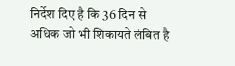निर्देश दिए है कि 36 दिन से अधिक जो भी शिकायते लंबित है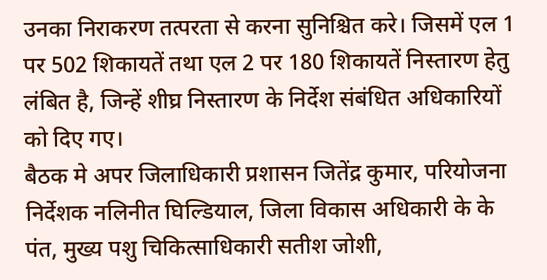उनका निराकरण तत्परता से करना सुनिश्चित करे। जिसमें एल 1 पर 502 शिकायतें तथा एल 2 पर 180 शिकायतें निस्तारण हेतु लंबित है, जिन्हें शीघ्र निस्तारण के निर्देश संबंधित अधिकारियों को दिए गए।
बैठक मे अपर जिलाधिकारी प्रशासन जितेंद्र कुमार, परियोजना निर्देशक नलिनीत घिल्डियाल, जिला विकास अधिकारी के के पंत, मुख्य पशु चिकित्साधिकारी सतीश जोशी,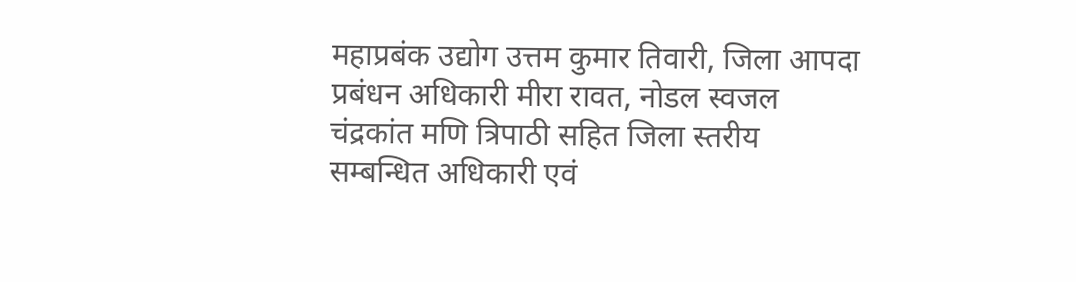महाप्रबंक उद्योग उत्तम कुमार तिवारी, जिला आपदा प्रबंधन अधिकारी मीरा रावत, नोडल स्वजल चंद्रकांत मणि त्रिपाठी सहित जिला स्तरीय सम्बन्धित अधिकारी एवं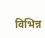विभिन्न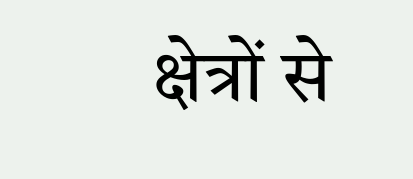क्षेत्रों से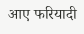आए फरियादी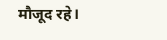मौजूद रहे।